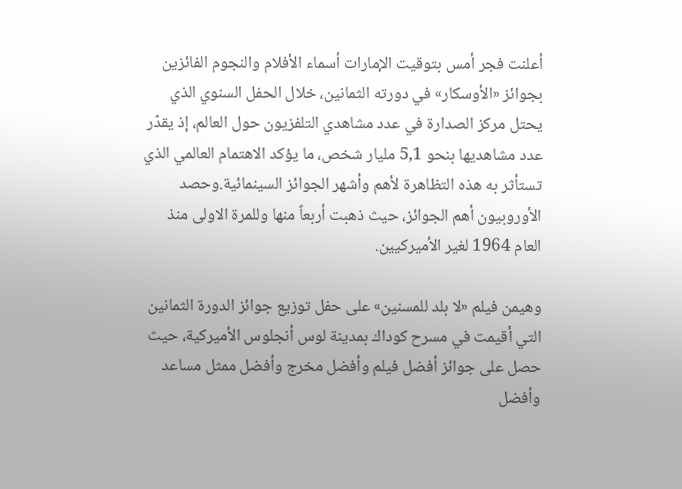أعلنت فجر أمس بتوقيت الإمارات أسماء الأفلام والنجوم الفائزين بجوائز «الأوسكار» في دورته الثمانين، خلال الحفل السنوي الذي يحتل مركز الصدارة في عدد مشاهدي التلفزيون حول العالم، إذ يقدّر عدد مشاهديها بنحو 5,1 مليار شخص، ما يؤكد الاهتمام العالمي الذي تستأثر به هذه التظاهرة لأهم وأشهر الجوائز السينمائية.وحصد الأوروبيون أهم الجوائز، حيث ذهبت أربعاً منها وللمرة الاولى منذ العام 1964 لغير الأميركيين.

وهيمن فيلم «لا بلد للمسنين» على حفل توزيع جوائز الدورة الثمانين التي أقيمت في مسرح كوداك بمدينة لوس أنجلوس الأميركية، حيث حصل على جوائز أفضل فيلم وأفضل مخرج وأفضل ممثل مساعد وأفضل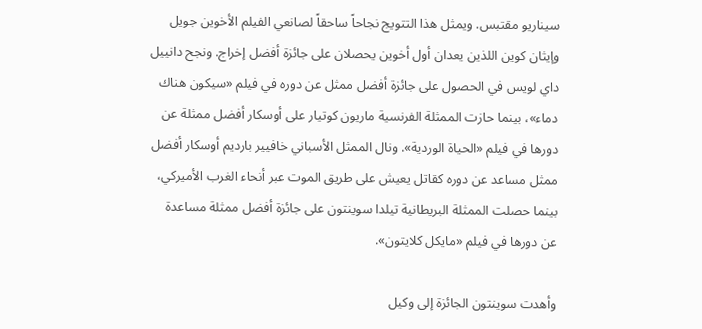سيناريو مقتبس. ويمثل هذا التتويج نجاحاً ساحقاً لصانعي الفيلم الأخوين جويل وإيثان كوين اللذين يعدان أول أخوين يحصلان على جائزة أفضل إخراج. ونجح دانييل داي لويس في الحصول على جائزة أفضل ممثل عن دوره في فيلم «سيكون هناك دماء»، بينما حازت الممثلة الفرنسية ماريون كوتيار على أوسكار أفضل ممثلة عن دورها في فيلم «الحياة الوردية». ونال الممثل الأسباني خافيير بارديم أوسكار أفضل ممثل مساعد عن دوره كقاتل يعيش على طريق الموت عبر أنحاء الغرب الأميركي، بينما حصلت الممثلة البريطانية تيلدا سوينتون على جائزة أفضل ممثلة مساعدة عن دورها في فيلم «مايكل كلايتون».

وأهدت سوينتون الجائزة إلى وكيل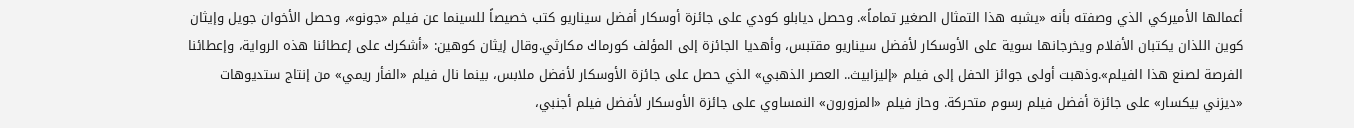أعمالها الأميركي الذي وصفته بأنه «يشبه هذا التمثال الصغير تماماً». وحصل ديابلو كودي على جائزة أوسكار أفضل سيناريو كتب خصيصاً للسينما عن فيلم «جونو»، وحصل الأخوان جويل وإيثان كوين اللذان يكتبان الأفلام ويخرجانها سوية على الأوسكار لأفضل سيناريو مقتبس، وأهديا الجائزة إلى المؤلف كورماك مكارثي.وقال إيثان كوهين: «أشكرك على إعطائنا هذه الرواية، وإعطائنا الفرصة لصنع هذا الفيلم».وذهبت أولى جوائز الحفل إلى فيلم «إليزابيث.. العصر الذهبي» الذي حصل على جائزة الأوسكار لأفضل ملابس، بينما نال فيلم «الفأر ريمي» من إنتاج ستديوهات «ديزني بيكسار» على جائزة أفضل فيلم رسوم متحركة. وحاز فيلم «المزورون» النمساوي على جائزة الأوسكار لأفضل فيلم أجنبي،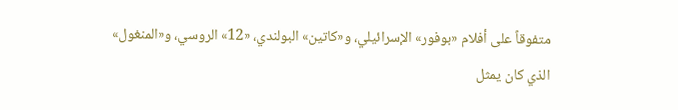متفوقاً على أفلام «بوفور» الإسرائيلي، و«كاتين» البولندي، «12» الروسي، و«المنغول» الذي كان يمثل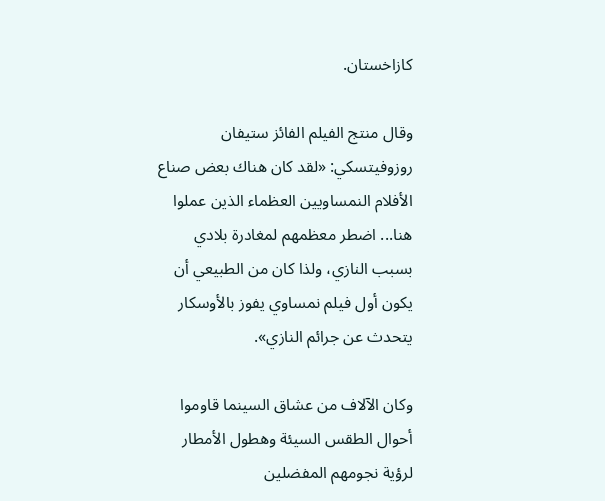كازاخستان.

وقال منتج الفيلم الفائز ستيفان روزوفيتسكي: «لقد كان هناك بعض صناع الأفلام النمساويين العظماء الذين عملوا هنا... اضطر معظمهم لمغادرة بلادي بسبب النازي، ولذا كان من الطبيعي أن يكون أول فيلم نمساوي يفوز بالأوسكار يتحدث عن جرائم النازي».

وكان الآلاف من عشاق السينما قاوموا أحوال الطقس السيئة وهطول الأمطار لرؤية نجومهم المفضلين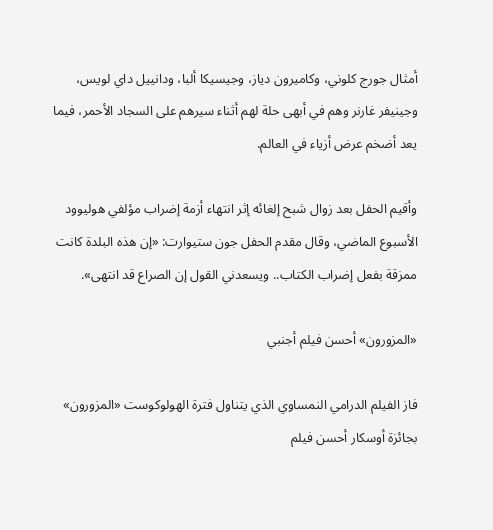أمثال جورج كلوني، وكاميرون دياز، وجيسيكا ألبا، ودانييل داي لويس، وجينيفر غارنر وهم في أبهى حلة لهم أثناء سيرهم على السجاد الأحمر، فيما يعد أضخم عرض أزياء في العالم.

وأقيم الحفل بعد زوال شبح إلغائه إثر انتهاء أزمة إضراب مؤلفي هوليوود الأسبوع الماضي، وقال مقدم الحفل جون ستيوارت: «إن هذه البلدة كانت ممزقة بفعل إضراب الكتاب.. ويسعدني القول إن الصراع قد انتهى».

«المزورون» أحسن فيلم أجنبي

فاز الفيلم الدرامي النمساوي الذي يتناول فترة الهولوكوست «المزورون» بجائزة أوسكار أحسن فيلم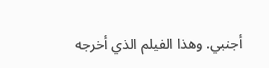أجنبي. وهذا الفيلم الذي أخرجه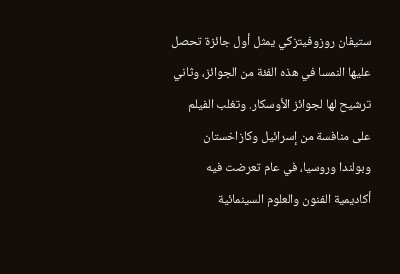ستيفان روزوفيتزكي يمثل أول جائزة تحصل عليها النمسا في هذه الفئة من الجوائز، وثاني ترشيح لها لجوائز الأوسكار. وتغلب الفيلم على منافسة من إسرائيل وكازاخستان وبولندا وروسيا، في عام تعرضت فيه أكاديمية الفنون والعلوم السينمائية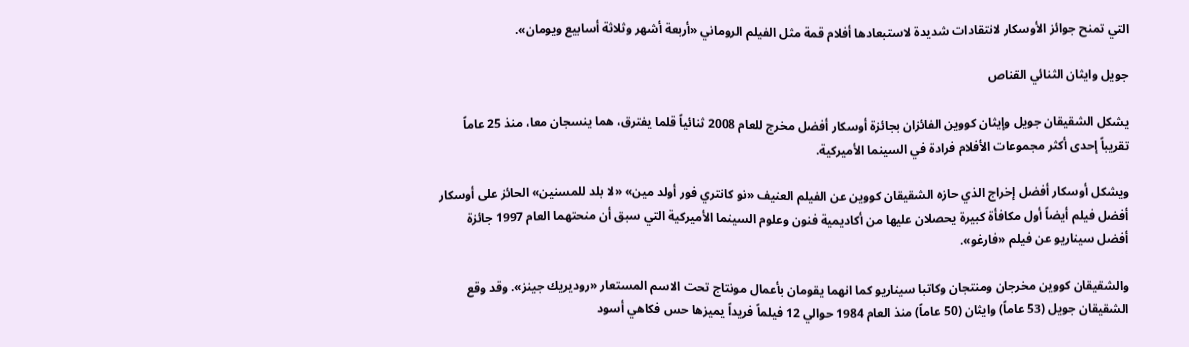التي تمنح جوائز الأوسكار لانتقادات شديدة لاستبعادها أفلام قمة مثل الفيلم الروماني «أربعة أشهر وثلاثة أسابيع ويومان».

جويل وايثان الثنائي القناص

يشكل الشقيقان جويل وإيثان كووين الفائزان بجائزة أوسكار أفضل مخرج للعام 2008 ثنائياً قلما يفترق، هما ينسجان معا، منذ 25 عاماً تقريباً إحدى أكثر مجموعات الأفلام فرادة في السينما الأميركية.

ويشكل أوسكار أفضل إخراج الذي حازه الشقيقان كووين عن الفيلم العنيف «نو كانتري فور أولد مين» «لا بلد للمسنين» الحائز على أوسكار أفضل فيلم أيضاً أول مكافأة كبيرة يحصلان عليها من أكاديمية فنون وعلوم السينما الأميركية التي سبق أن منحتهما العام 1997 جائزة أفضل سيناريو عن فيلم «فارغو».

والشقيقان كووين مخرجان ومنتجان وكاتبا سيناريو كما انهما يقومان بأعمال مونتاج تحت الاسم المستعار «روديريك جينز». وقد وقع الشقيقان جويل (53 عاماً) وايثان (50 عاماً) منذ العام 1984 حوالي 12 فيلماً فريداً يميزها حس فكاهي أسود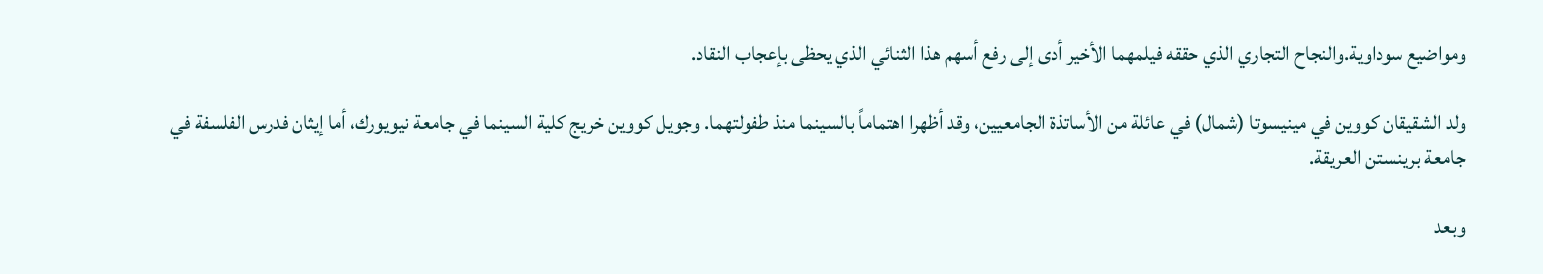ومواضيع سوداوية.والنجاح التجاري الذي حققه فيلمهما الأخير أدى إلى رفع أسهم هذا الثنائي الذي يحظى بإعجاب النقاد.

ولد الشقيقان كووين في مينيسوتا (شمال) في عائلة من الأساتذة الجامعيين، وقد أظهرا اهتماماً بالسينما منذ طفولتهما. وجويل كووين خريج كلية السينما في جامعة نيويورك، أما إيثان فدرس الفلسفة في جامعة برينستن العريقة.

وبعد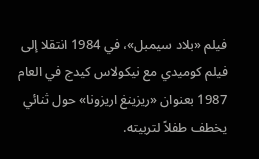فيلم «بلاد سيمبل»، في 1984 انتقلا إلى فيلم كوميدي مع نيكولاس كيدج في العام 1987 بعنوان «ريزينغ اريزونا» حول ثنائي يخطف طفلاً لتربيته.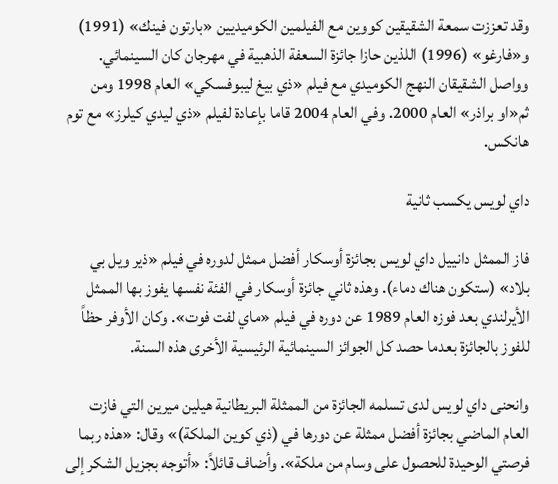وقد تعززت سمعة الشقيقين كووين مع الفيلمين الكوميديين «بارتون فينك» (1991) و«فارغو» (1996) اللذين حازا جائزة السعفة الذهبية في مهرجان كان السينمائي. وواصل الشقيقان النهج الكوميدي مع فيلم «ذي بيغ ليبوفسكي» العام 1998 ومن ثم«او براذر» العام 2000. وفي العام 2004 قاما بإعادة لفيلم «ذي ليدي كيلرز» مع توم هانكس.

داي لويس يكسب ثانية

فاز الممثل دانييل داي لويس بجائزة أوسكار أفضل ممثل لدوره في فيلم «ذير ويل بي بلاد» (ستكون هناك دماء). وهذه ثاني جائزة أوسكار في الفئة نفسها يفوز بها الممثل الأيرلندي بعد فوزه العام 1989 عن دوره في فيلم «ماي لفت فوت». وكان الأوفر حظاً للفوز بالجائزة بعدما حصد كل الجوائز السينمائية الرئيسية الأخرى هذه السنة.

وانحنى داي لويس لدى تسلمه الجائزة من الممثلة البريطانية هيلين ميرين التي فازت العام الماضي بجائزة أفضل ممثلة عن دورها في (ذي كوين الملكة)» وقال: «هذه ربما فرصتي الوحيدة للحصول على وسام من ملكة». وأضاف قائلاً: «أتوجه بجزيل الشكر إلى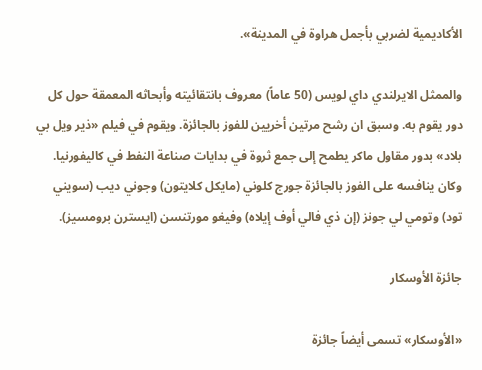الأكاديمية لضربي بأجمل هراوة في المدينة».

والممثل الايرلندي داي لويس (50 عاماً) معروف بانتقائيته وأبحاثه المعمقة حول كل دور يقوم به. وسبق ان رشح مرتين أخريين للفوز بالجائزة. ويقوم في فيلم «ذير ويل بي بلاد» بدور مقاول ماكر يطمح إلى جمع ثروة في بدايات صناعة النفط في كاليفورنيا. وكان ينافسه على الفوز بالجائزة جورج كلوني (مايكل كلايتون) وجوني ديب (سويني تود) وتومي لي جونز (إن ذي فالي أوف إيلاه) وفيغو مورتنسن (ايسترن برومسيز).

جائزة الأوسكار

«الأوسكار» تسمى أيضاً جائزة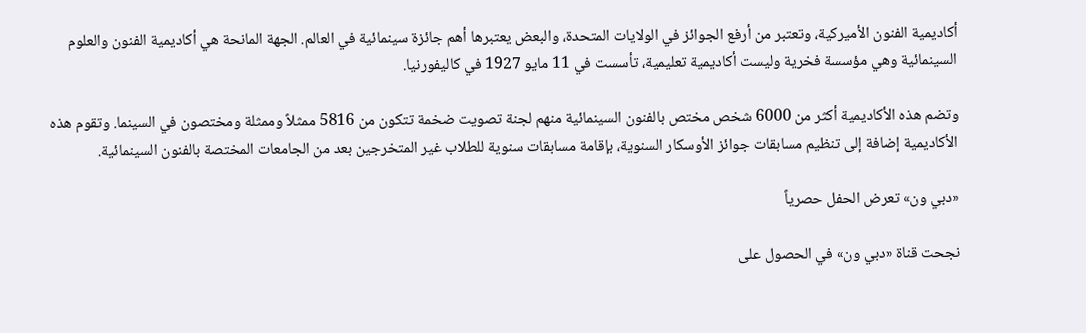أكاديمية الفنون الأميركية، وتعتبر من أرفع الجوائز في الولايات المتحدة، والبعض يعتبرها أهم جائزة سينمائية في العالم. الجهة المانحة هي أكاديمية الفنون والعلوم السينمائية وهي مؤسسة فخرية وليست أكاديمية تعليمية، تأسست في 11 مايو 1927 في كاليفورنيا.

وتضم هذه الأكاديمية أكثر من 6000 شخص مختص بالفنون السينمائية منهم لجنة تصويت ضخمة تتكون من 5816 ممثلاً وممثلة ومختصون في السينما. وتقوم هذه الأكاديمية إضافة إلى تنظيم مسابقات جوائز الأوسكار السنوية، بإقامة مسابقات سنوية للطلاب غير المتخرجين بعد من الجامعات المختصة بالفنون السينمائية.

«دبي ون» تعرض الحفل حصرياً

نجحت قناة «دبي ون» في الحصول على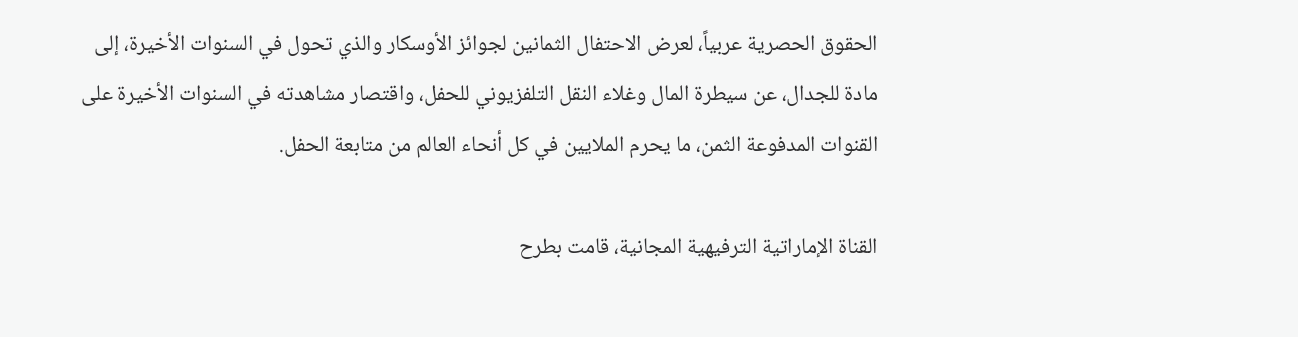الحقوق الحصرية عربياً، لعرض الاحتفال الثمانين لجوائز الأوسكار والذي تحول في السنوات الأخيرة، إلى مادة للجدال، عن سيطرة المال وغلاء النقل التلفزيوني للحفل، واقتصار مشاهدته في السنوات الأخيرة على القنوات المدفوعة الثمن، ما يحرم الملايين في كل أنحاء العالم من متابعة الحفل.

القناة الإماراتية الترفيهية المجانية، قامت بطرح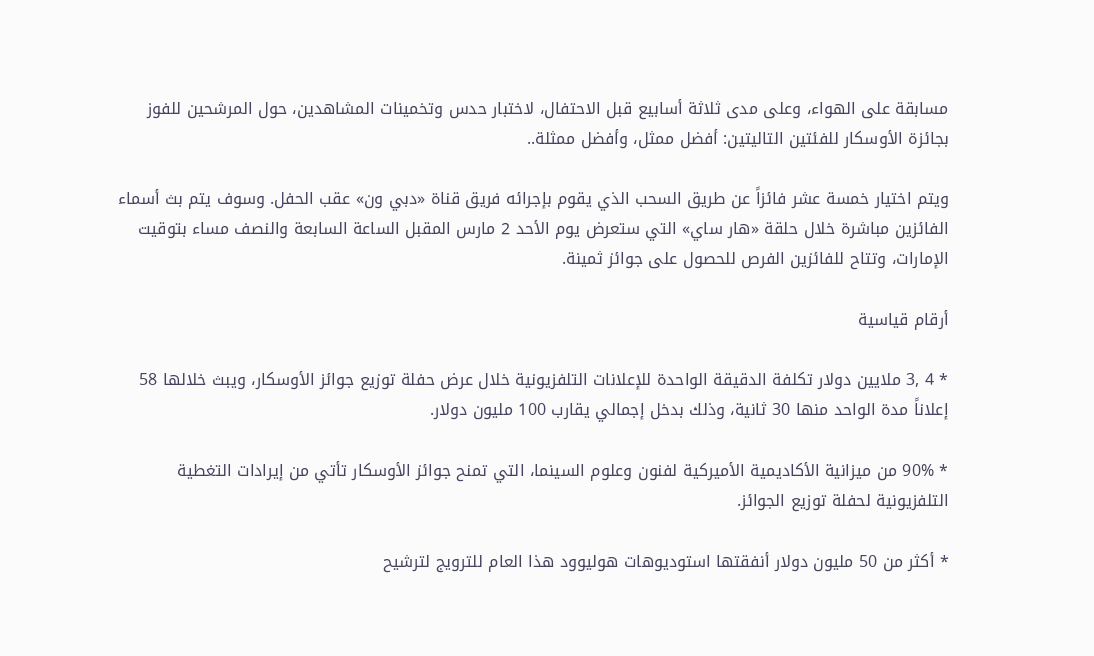مسابقة على الهواء، وعلى مدى ثلاثة أسابيع قبل الاحتفال، لاختبار حدس وتخمينات المشاهدين، حول المرشحين للفوز بجائزة الأوسكار للفئتين التاليتين: أفضل ممثل، وأفضل ممثلة..

ويتم اختيار خمسة عشر فائزاً عن طريق السحب الذي يقوم بإجرائه فريق قناة «دبي ون» عقب الحفل. وسوف يتم بث أسماء الفائزين مباشرة خلال حلقة «هار ساي» التي ستعرض يوم الأحد 2 مارس المقبل الساعة السابعة والنصف مساء بتوقيت الإمارات، وتتاح للفائزين الفرص للحصول على جوائز ثمينة.

أرقام قياسية

* 4 ,3 ملايين دولار تكلفة الدقيقة الواحدة للإعلانات التلفزيونية خلال عرض حفلة توزيع جوائز الأوسكار، ويبث خلالها 58 إعلاناً مدة الواحد منها 30 ثانية، وذلك بدخل إجمالي يقارب 100 مليون دولار.

* 90% من ميزانية الأكاديمية الأميركية لفنون وعلوم السينما، التي تمنح جوائز الأوسكار تأتي من إيرادات التغطية التلفزيونية لحفلة توزيع الجوائز.

* أكثر من 50 مليون دولار أنفقتها استوديوهات هوليوود هذا العام للترويج لترشيح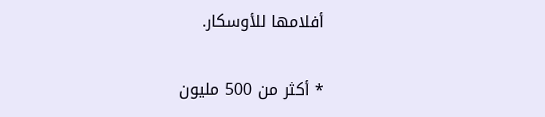أفلامها للأوسكار.

* أكثر من 500 مليون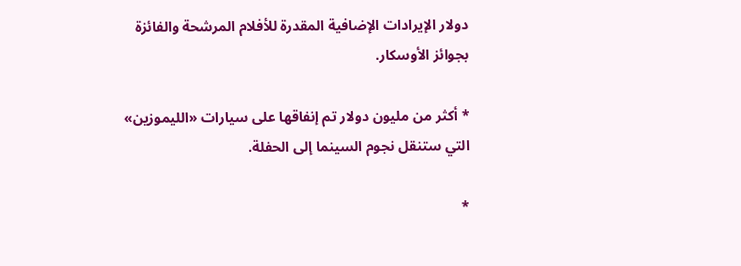دولار الإيرادات الإضافية المقدرة للأفلام المرشحة والفائزة بجوائز الأوسكار.

* أكثر من مليون دولار تم إنفاقها على سيارات «الليموزين» التي ستنقل نجوم السينما إلى الحفلة.

*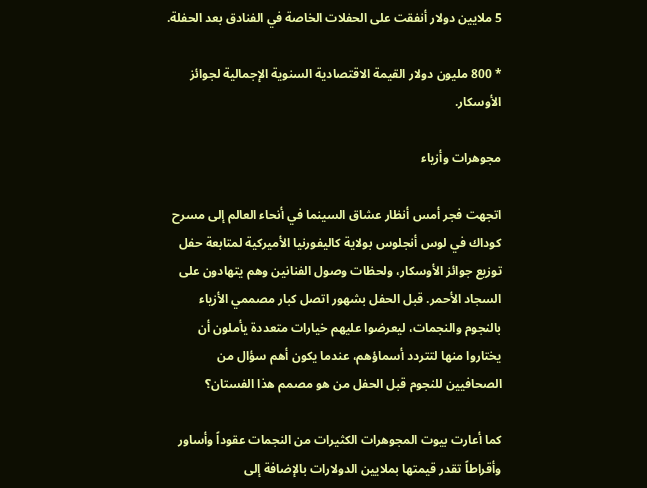5 ملايين دولار أنفقت على الحفلات الخاصة في الفنادق بعد الحفلة.

* 800 مليون دولار القيمة الاقتصادية السنوية الإجمالية لجوائز الأوسكار.

مجوهرات وأزياء

اتجهت فجر أمس أنظار عشاق السينما في أنحاء العالم إلى مسرح كوداك في لوس أنجلوس بولاية كاليفورنيا الأميركية لمتابعة حفل توزيع جوائز الأوسكار، ولحظات وصول الفنانين وهم يتهادون على السجاد الأحمر. قبل الحفل بشهور اتصل كبار مصممي الأزياء بالنجوم والنجمات، ليعرضوا عليهم خيارات متعددة يأملون أن يختاروا منها لتتردد أسماؤهم، عندما يكون أهم سؤال من الصحافيين للنجوم قبل الحفل من هو مصمم هذا الفستان؟

كما أعارت بيوت المجوهرات الكثيرات من النجمات عقوداً وأساور وأقراطاً تقدر قيمتها بملايين الدولارات بالإضافة إلى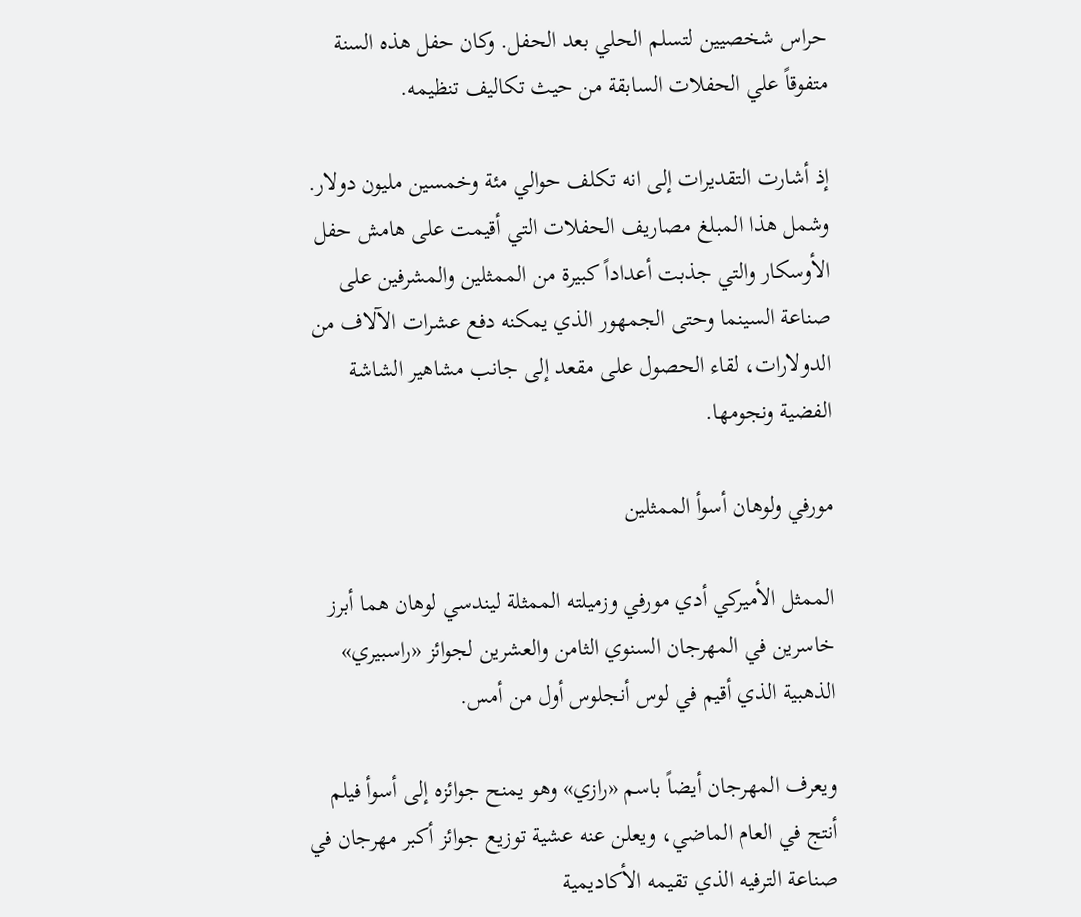حراس شخصيين لتسلم الحلي بعد الحفل. وكان حفل هذه السنة متفوقاً علي الحفلات السابقة من حيث تكاليف تنظيمه.

إذ أشارت التقديرات إلى انه تكلف حوالي مئة وخمسين مليون دولار. وشمل هذا المبلغ مصاريف الحفلات التي أقيمت على هامش حفل الأوسكار والتي جذبت أعداداً كبيرة من الممثلين والمشرفين على صناعة السينما وحتى الجمهور الذي يمكنه دفع عشرات الآلاف من الدولارات، لقاء الحصول على مقعد إلى جانب مشاهير الشاشة الفضية ونجومها.

مورفي ولوهان أسوأ الممثلين

الممثل الأميركي أدي مورفي وزميلته الممثلة ليندسي لوهان هما أبرز خاسرين في المهرجان السنوي الثامن والعشرين لجوائز «راسبيري» الذهبية الذي أقيم في لوس أنجلوس أول من أمس.

ويعرف المهرجان أيضاً باسم «رازي» وهو يمنح جوائزه إلى أسوأ فيلم أنتج في العام الماضي، ويعلن عنه عشية توزيع جوائز أكبر مهرجان في صناعة الترفيه الذي تقيمه الأكاديمية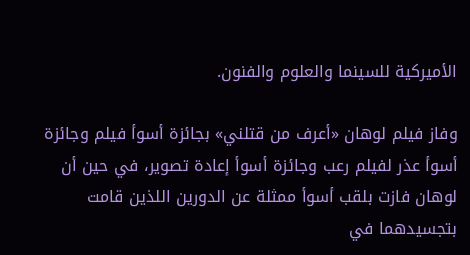الأميركية للسينما والعلوم والفنون.

وفاز فيلم لوهان «أعرف من قتلني» بجائزة أسوأ فيلم وجائزة أسوأ عذر لفيلم رعب وجائزة أسوأ إعادة تصوير، في حين أن لوهان فازت بلقب أسوأ ممثلة عن الدورين اللذين قامت بتجسيدهما في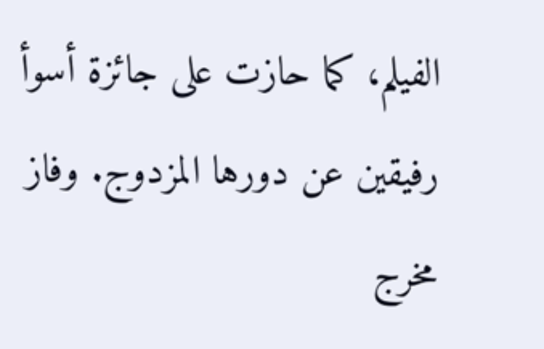الفيلم، كما حازت على جائزة أسوأ رفيقين عن دورها المزدوج. وفاز مخرج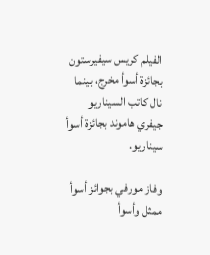الفيلم كريس سيفيرستون بجائزة أسوأ مخرج، بينما نال كاتب السيناريو جيفري هاموند بجائزة أسوأ سيناريو.

وفاز مورفي بجوائز أسوأ ممثل وأسوأ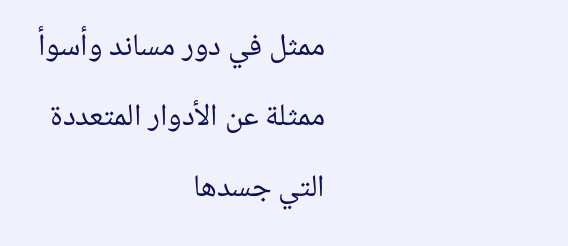ممثل في دور مساند وأسوأ ممثلة عن الأدوار المتعددة التي جسدها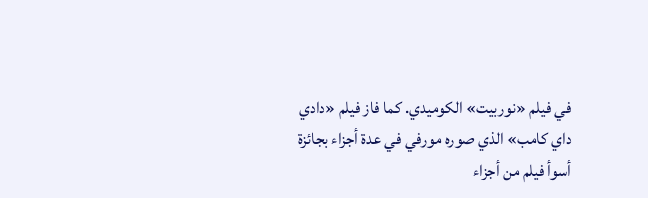في فيلم «نوربيت» الكوميدي. كما فاز فيلم «دادي داي كامب» الذي صوره مورفي في عدة أجزاء بجائزة أسوأ فيلم من أجزاء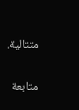متتالية.

متابعة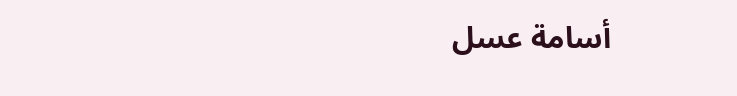أسامة عسل